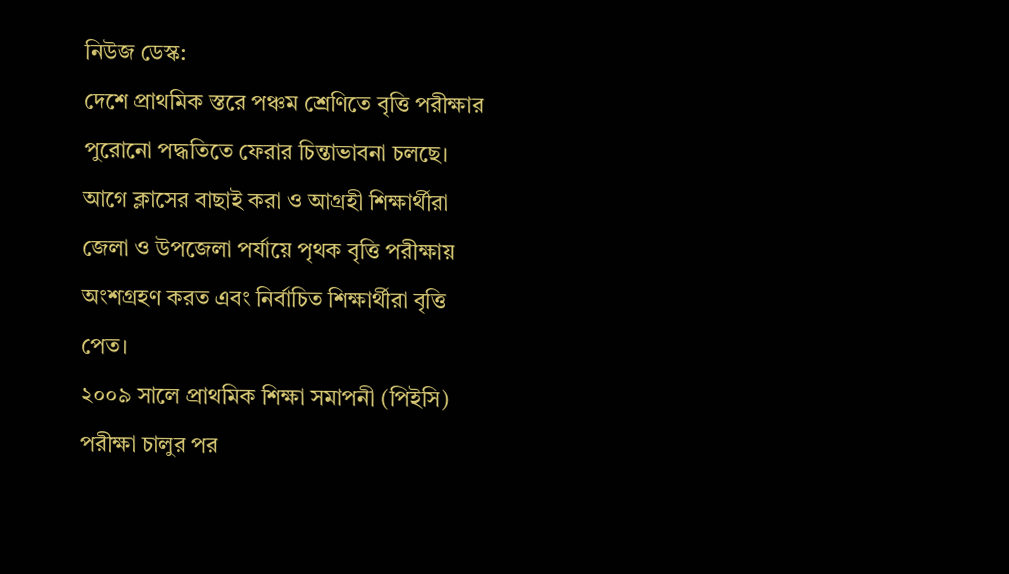নিউজ ডেস্ক:
দেশে প্রাথমিক স্তরে পঞ্চম শ্রেণিতে বৃত্তি পরীক্ষার পুরোনো পদ্ধতিতে ফেরার চিন্তাভাবনা চলছে। আগে ক্লাসের বাছাই করা ও আগ্রহী শিক্ষার্থীরা জেলা ও উপজেলা পর্যায়ে পৃথক বৃত্তি পরীক্ষায় অংশগ্রহণ করত এবং নির্বাচিত শিক্ষার্থীরা বৃত্তি পেত।
২০০৯ সালে প্রাথমিক শিক্ষা সমাপনী (পিইসি) পরীক্ষা চালুর পর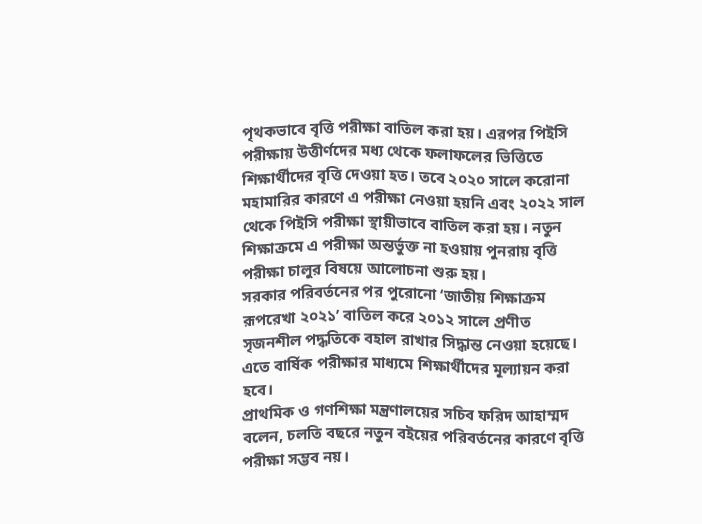পৃথকভাবে বৃত্তি পরীক্ষা বাতিল করা হয়। এরপর পিইসি পরীক্ষায় উত্তীর্ণদের মধ্য থেকে ফলাফলের ভিত্তিতে শিক্ষার্থীদের বৃত্তি দেওয়া হত। তবে ২০২০ সালে করোনা মহামারির কারণে এ পরীক্ষা নেওয়া হয়নি এবং ২০২২ সাল থেকে পিইসি পরীক্ষা স্থায়ীভাবে বাতিল করা হয়। নতুন শিক্ষাক্রমে এ পরীক্ষা অন্তর্ভুক্ত না হওয়ায় পুনরায় বৃত্তি পরীক্ষা চালুর বিষয়ে আলোচনা শুরু হয়।
সরকার পরিবর্তনের পর পুরোনো ‘জাতীয় শিক্ষাক্রম রূপরেখা ২০২১’ বাতিল করে ২০১২ সালে প্রণীত সৃজনশীল পদ্ধতিকে বহাল রাখার সিদ্ধান্ত নেওয়া হয়েছে। এতে বার্ষিক পরীক্ষার মাধ্যমে শিক্ষার্থীদের মূল্যায়ন করা হবে।
প্রাথমিক ও গণশিক্ষা মন্ত্রণালয়ের সচিব ফরিদ আহাম্মদ বলেন, চলতি বছরে নতুন বইয়ের পরিবর্তনের কারণে বৃত্তি পরীক্ষা সম্ভব নয়।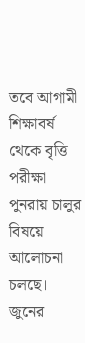তবে আগামী শিক্ষাবর্ষ থেকে বৃত্তি পরীক্ষা পুনরায় চালুর বিষয়ে আলোচনা চলছে। জুনের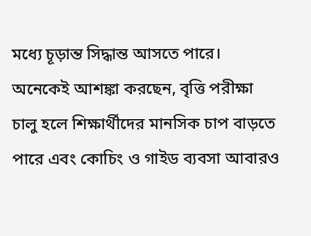মধ্যে চূড়ান্ত সিদ্ধান্ত আসতে পারে।
অনেকেই আশঙ্কা করছেন, বৃত্তি পরীক্ষা চালু হলে শিক্ষার্থীদের মানসিক চাপ বাড়তে পারে এবং কোচিং ও গাইড ব্যবসা আবারও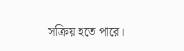সক্রিয় হতে পারে।